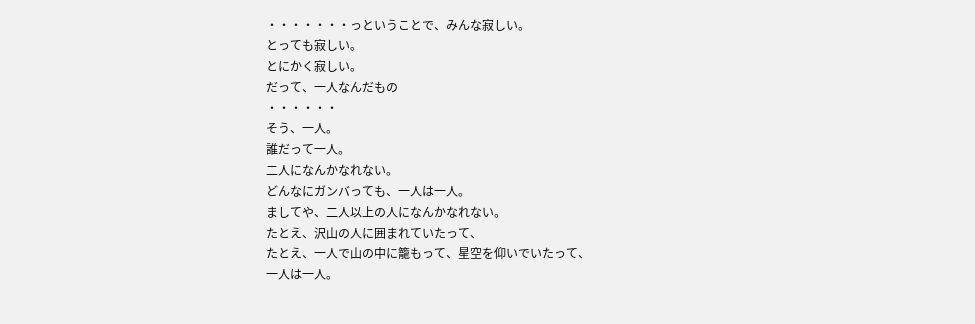・・・・・・・っということで、みんな寂しい。
とっても寂しい。
とにかく寂しい。
だって、一人なんだもの
・・・・・・
そう、一人。
誰だって一人。
二人になんかなれない。
どんなにガンバっても、一人は一人。
ましてや、二人以上の人になんかなれない。
たとえ、沢山の人に囲まれていたって、
たとえ、一人で山の中に籠もって、星空を仰いでいたって、
一人は一人。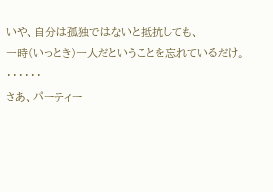いや、自分は孤独ではないと抵抗しても、
一時(いっとき)一人だということを忘れているだけ。
・・・・・・
さあ、パーティー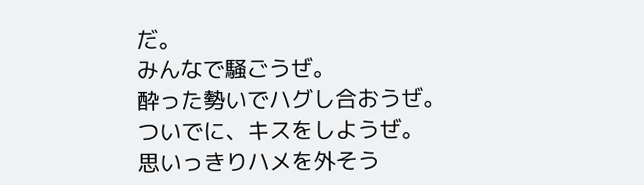だ。
みんなで騒ごうぜ。
酔った勢いでハグし合おうぜ。
ついでに、キスをしようぜ。
思いっきりハメを外そう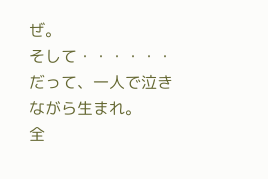ぜ。
そして・・・・・・
だって、一人で泣きながら生まれ。
全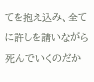てを抱え込み、全てに許しを請いながら死んでいくのだか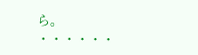ら。
・・・・・・